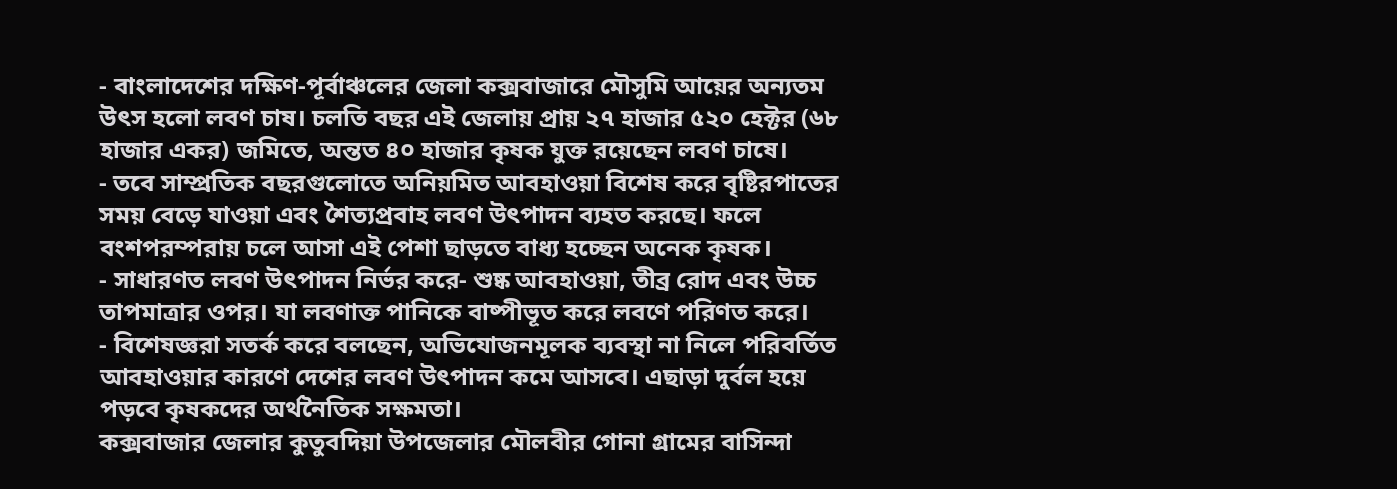- বাংলাদেশের দক্ষিণ-পূর্বাঞ্চলের জেলা কক্সবাজারে মৌসুমি আয়ের অন্যতম উৎস হলো লবণ চাষ। চলতি বছর এই জেলায় প্রায় ২৭ হাজার ৫২০ হেক্টর (৬৮ হাজার একর) জমিতে, অন্তত ৪০ হাজার কৃষক যুক্ত রয়েছেন লবণ চাষে।
- তবে সাম্প্রতিক বছরগুলোতে অনিয়মিত আবহাওয়া বিশেষ করে বৃষ্টিরপাতের সময় বেড়ে যাওয়া এবং শৈত্যপ্রবাহ লবণ উৎপাদন ব্যহত করছে। ফলে বংশপরম্পরায় চলে আসা এই পেশা ছাড়তে বাধ্য হচ্ছেন অনেক কৃষক।
- সাধারণত লবণ উৎপাদন নির্ভর করে- শুষ্ক আবহাওয়া, তীব্র রোদ এবং উচ্চ তাপমাত্রার ওপর। যা লবণাক্ত পানিকে বাষ্পীভূত করে লবণে পরিণত করে।
- বিশেষজ্ঞরা সতর্ক করে বলছেন, অভিযোজনমূলক ব্যবস্থা না নিলে পরিবর্তিত আবহাওয়ার কারণে দেশের লবণ উৎপাদন কমে আসবে। এছাড়া দুর্বল হয়ে পড়বে কৃষকদের অর্থনৈতিক সক্ষমতা।
কক্সবাজার জেলার কুতুবদিয়া উপজেলার মৌলবীর গোনা গ্রামের বাসিন্দা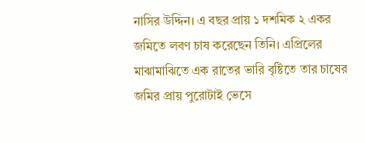নাসির উদ্দিন। এ বছর প্রায় ১ দশমিক ২ একর জমিতে লবণ চাষ করেছেন তিনি। এপ্রিলের মাঝামাঝিতে এক রাতের ভারি বৃষ্টিতে তার চাষের জমির প্রায় পুরোটাই ভেসে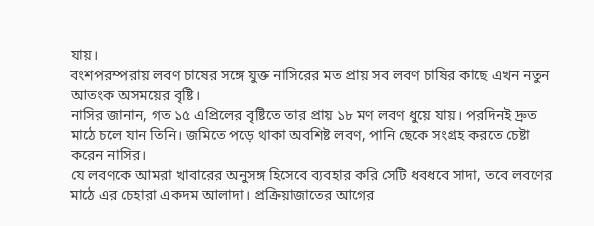যায়।
বংশপরম্পরায় লবণ চাষের সঙ্গে যুক্ত নাসিরের মত প্রায় সব লবণ চাষির কাছে এখন নতুন আতংক অসময়ের বৃষ্টি।
নাসির জানান, গত ১৫ এপ্রিলের বৃষ্টিতে তার প্রায় ১৮ মণ লবণ ধুয়ে যায়। পরদিনই দ্রুত মাঠে চলে যান তিনি। জমিতে পড়ে থাকা অবশিষ্ট লবণ, পানি ছেকে সংগ্রহ করতে চেষ্টা করেন নাসির।
যে লবণকে আমরা খাবারের অনুসঙ্গ হিসেবে ব্যবহার করি সেটি ধবধবে সাদা, তবে লবণের মাঠে এর চেহারা একদম আলাদা। প্রক্রিয়াজাতের আগের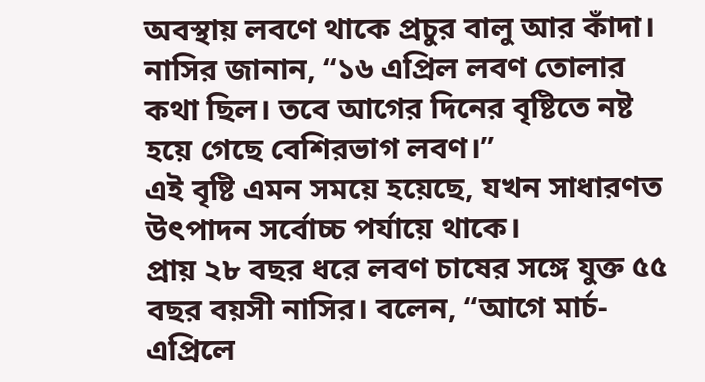অবস্থায় লবণে থাকে প্রচুর বালু আর কাঁদা।
নাসির জানান, “১৬ এপ্রিল লবণ তোলার কথা ছিল। তবে আগের দিনের বৃষ্টিতে নষ্ট হয়ে গেছে বেশিরভাগ লবণ।”
এই বৃষ্টি এমন সময়ে হয়েছে, যখন সাধারণত উৎপাদন সর্বোচ্চ পর্যায়ে থাকে।
প্রায় ২৮ বছর ধরে লবণ চাষের সঙ্গে যুক্ত ৫৫ বছর বয়সী নাসির। বলেন, “আগে মার্চ-এপ্রিলে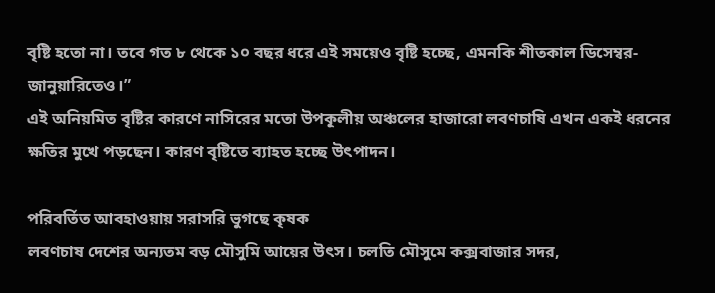বৃষ্টি হতো না। তবে গত ৮ থেকে ১০ বছর ধরে এই সময়েও বৃষ্টি হচ্ছে, এমনকি শীতকাল ডিসেম্বর-জানুয়ারিতেও।”
এই অনিয়মিত বৃষ্টির কারণে নাসিরের মতো উপকূলীয় অঞ্চলের হাজারো লবণচাষি এখন একই ধরনের ক্ষতির মুখে পড়ছেন। কারণ বৃষ্টিতে ব্যাহত হচ্ছে উৎপাদন।

পরিবর্তিত আবহাওয়ায় সরাসরি ভুগছে কৃষক
লবণচাষ দেশের অন্যতম বড় মৌসুমি আয়ের উৎস। চলতি মৌসুমে কক্সবাজার সদর,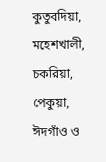কুতুবদিয়া, মহেশখালী, চকরিয়া, পেকুয়া, ঈদগাঁও ও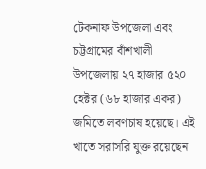টেকনাফ উপজেলা এবং চট্টগ্রামের বাঁশখালী উপজেলায় ২৭ হাজার ৫২০ হেক্টর (৬৮ হাজার একর) জমিতে লবণচাষ হয়েছে। এই খাতে সরাসরি যুক্ত রয়েছেন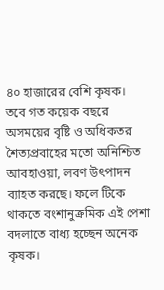৪০ হাজারের বেশি কৃষক।
তবে গত কয়েক বছরে অসময়ের বৃষ্টি ও অধিকতর শৈত্যপ্রবাহের মতো অনিশ্চিত আবহাওয়া, লবণ উৎপাদন ব্যাহত করছে। ফলে টিকে থাকতে বংশানুক্রমিক এই পেশা বদলাতে বাধ্য হচ্ছেন অনেক কৃষক।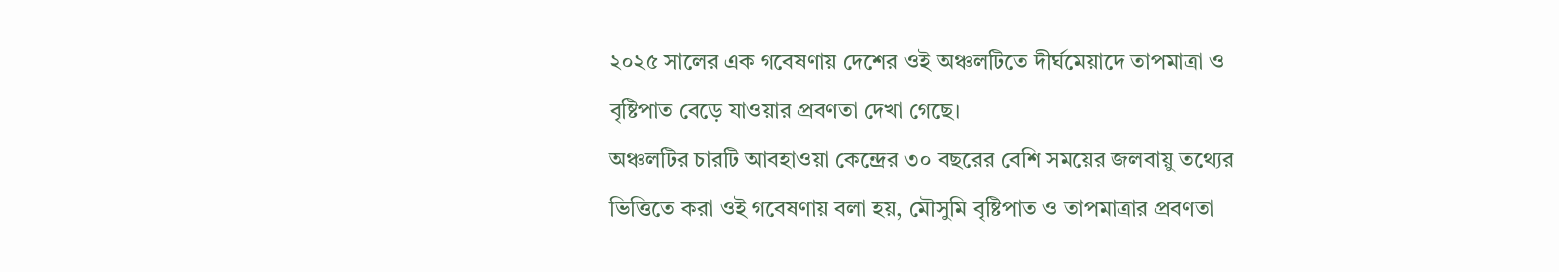২০২৫ সালের এক গবেষণায় দেশের ওই অঞ্চলটিতে দীর্ঘমেয়াদে তাপমাত্রা ও বৃষ্টিপাত বেড়ে যাওয়ার প্রবণতা দেখা গেছে।
অঞ্চলটির চারটি আবহাওয়া কেন্দ্রের ৩০ বছরের বেশি সময়ের জলবায়ু তথ্যের ভিত্তিতে করা ওই গবেষণায় বলা হয়, মৌসুমি বৃষ্টিপাত ও তাপমাত্রার প্রবণতা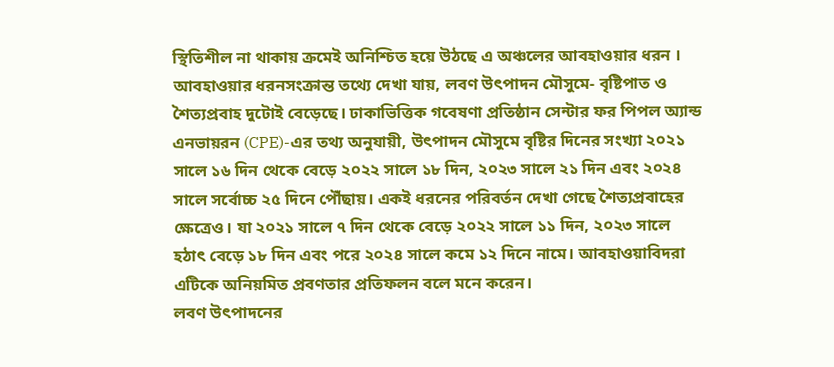স্থিতিশীল না থাকায় ক্রমেই অনিশ্চিত হয়ে উঠছে এ অঞ্চলের আবহাওয়ার ধরন ।
আবহাওয়ার ধরনসংক্রান্ত তথ্যে দেখা যায়, লবণ উৎপাদন মৌসুমে- বৃষ্টিপাত ও শৈত্যপ্রবাহ দুটোই বেড়েছে। ঢাকাভিত্তিক গবেষণা প্রতিষ্ঠান সেন্টার ফর পিপল অ্যান্ড এনভায়রন (CPE)-এর তথ্য অনুযায়ী, উৎপাদন মৌসুমে বৃষ্টির দিনের সংখ্যা ২০২১ সালে ১৬ দিন থেকে বেড়ে ২০২২ সালে ১৮ দিন, ২০২৩ সালে ২১ দিন এবং ২০২৪ সালে সর্বোচ্চ ২৫ দিনে পৌঁছায়। একই ধরনের পরিবর্তন দেখা গেছে শৈত্যপ্রবাহের ক্ষেত্রেও। যা ২০২১ সালে ৭ দিন থেকে বেড়ে ২০২২ সালে ১১ দিন, ২০২৩ সালে হঠাৎ বেড়ে ১৮ দিন এবং পরে ২০২৪ সালে কমে ১২ দিনে নামে। আবহাওয়াবিদরা এটিকে অনিয়মিত প্রবণতার প্রতিফলন বলে মনে করেন।
লবণ উৎপাদনের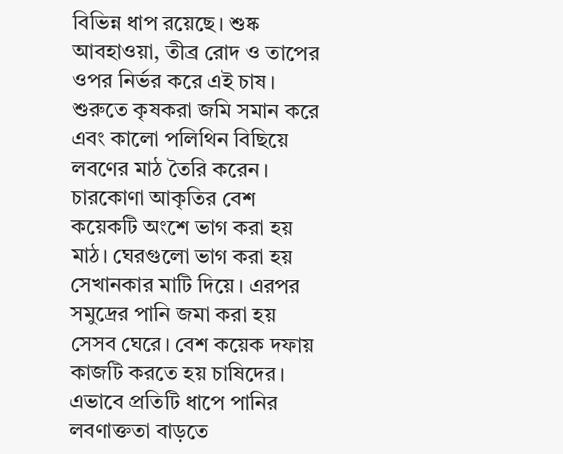বিভিন্ন ধাপ রয়েছে। শুষ্ক আবহাওয়া, তীব্র রোদ ও তাপের ওপর নির্ভর করে এই চাষ। শুরুতে কৃষকরা জমি সমান করে এবং কালো পলিথিন বিছিয়ে লবণের মাঠ তৈরি করেন। চারকোণা আকৃতির বেশ কয়েকটি অংশে ভাগ করা হয় মাঠ। ঘেরগুলো ভাগ করা হয় সেখানকার মাটি দিয়ে। এরপর সমুদ্রের পানি জমা করা হয় সেসব ঘেরে। বেশ কয়েক দফায় কাজটি করতে হয় চাষিদের। এভাবে প্রতিটি ধাপে পানির লবণাক্ততা বাড়তে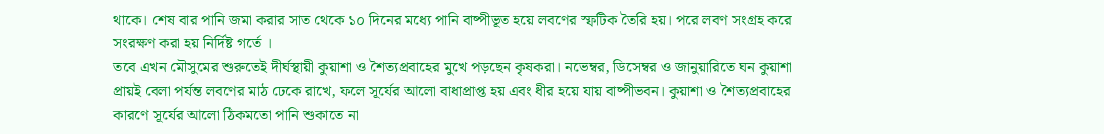থাকে। শেষ বার পানি জমা করার সাত থেকে ১০ দিনের মধ্যে পানি বাষ্পীভূত হয়ে লবণের স্ফটিক তৈরি হয়। পরে লবণ সংগ্রহ করে সংরক্ষণ করা হয় নির্দিষ্ট গর্তে ।
তবে এখন মৌসুমের শুরুতেই দীর্ঘস্থায়ী কুয়াশা ও শৈত্যপ্রবাহের মুখে পড়ছেন কৃষকরা। নভেম্বর, ডিসেম্বর ও জানুয়ারিতে ঘন কুয়াশা প্রায়ই বেলা পর্যন্ত লবণের মাঠ ঢেকে রাখে, ফলে সূর্যের আলো বাধাপ্রাপ্ত হয় এবং ধীর হয়ে যায় বাষ্পীভবন। কুয়াশা ও শৈত্যপ্রবাহের কারণে সূর্যের আলো ঠিকমতো পানি শুকাতে না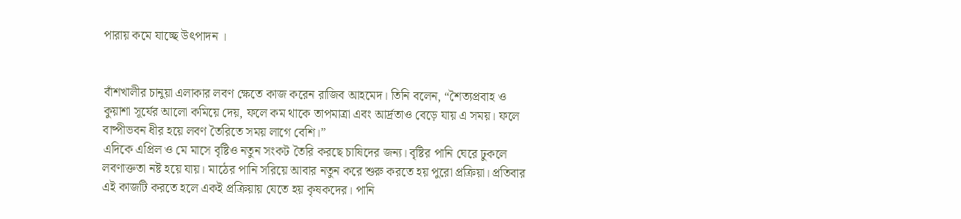পারায় কমে যাচ্ছে উৎপাদন ।


বাঁশখালীর চানুয়া এলাকার লবণ ক্ষেতে কাজ করেন রাজিব আহমেদ। তিনি বলেন, “শৈত্যপ্রবাহ ও কুয়াশা সূর্যের আলো কমিয়ে দেয়, ফলে কম থাকে তাপমাত্রা এবং আর্দ্রতাও বেড়ে যায় এ সময়। ফলে বাষ্পীভবন ধীর হয়ে লবণ তৈরিতে সময় লাগে বেশি।”
এদিকে এপ্রিল ও মে মাসে বৃষ্টিও নতুন সংকট তৈরি করছে চাষিদের জন্য। বৃষ্টির পানি ঘেরে ঢুকলে লবণাক্ততা নষ্ট হয়ে যায়। মাঠের পানি সরিয়ে আবার নতুন করে শুরু করতে হয় পুরো প্রক্রিয়া। প্রতিবার এই কাজটি করতে হলে একই প্রক্রিয়ায় যেতে হয় কৃষকদের। পানি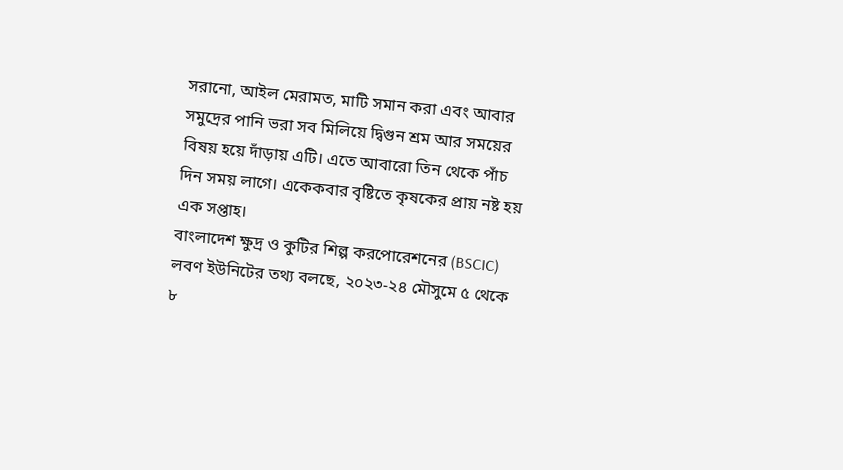সরানো, আইল মেরামত, মাটি সমান করা এবং আবার সমুদ্রের পানি ভরা সব মিলিয়ে দ্বিগুন শ্রম আর সময়ের বিষয় হয়ে দাঁড়ায় এটি। এতে আবারো তিন থেকে পাঁচ দিন সময় লাগে। একেকবার বৃষ্টিতে কৃষকের প্রায় নষ্ট হয় এক সপ্তাহ।
বাংলাদেশ ক্ষুদ্র ও কুটির শিল্প করপোরেশনের (BSCIC) লবণ ইউনিটের তথ্য বলছে, ২০২৩-২৪ মৌসুমে ৫ থেকে ৮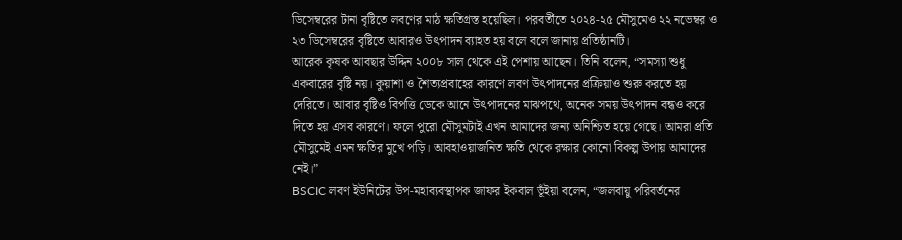ডিসেম্বরের টানা বৃষ্টিতে লবণের মাঠ ক্ষতিগ্রস্ত হয়েছিল। পরবর্তীতে ২০২৪-২৫ মৌসুমেও ২২ নভেম্বর ও ২৩ ডিসেম্বরের বৃষ্টিতে আবারও উৎপাদন ব্যাহত হয় বলে বলে জানায় প্রতিষ্ঠানটি।
আরেক কৃষক আবছার উদ্দিন ২০০৮ সাল থেকে এই পেশায় আছেন। তিনি বলেন, “সমস্যা শুধু একবারের বৃষ্টি নয়। কুয়াশা ও শৈত্যপ্রবাহের কারণে লবণ উৎপাদনের প্রক্রিয়াও শুরু করতে হয় দেরিতে। আবার বৃষ্টিও বিপত্তি ডেকে আনে উৎপাদনের মাঝপথে, অনেক সময় উৎপাদন বন্ধও করে দিতে হয় এসব কারণে। ফলে পুরো মৌসুমটাই এখন আমাদের জন্য অনিশ্চিত হয়ে গেছে। আমরা প্রতি মৌসুমেই এমন ক্ষতির মুখে পড়ি। আবহাওয়াজনিত ক্ষতি থেকে রক্ষার কোনো বিকল্প উপায় আমাদের নেই।”
BSCIC লবণ ইউনিটের উপ-মহাব্যবস্থাপক জাফর ইকবাল ভূঁইয়া বলেন, “জলবায়ু পরিবর্তনের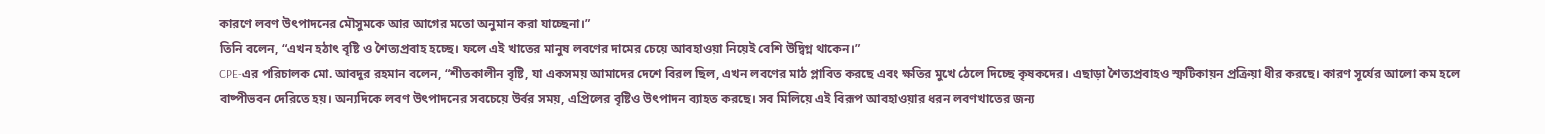কারণে লবণ উৎপাদনের মৌসুমকে আর আগের মতো অনুমান করা যাচ্ছেনা।”
তিনি বলেন, “এখন হঠাৎ বৃষ্টি ও শৈত্যপ্রবাহ হচ্ছে। ফলে এই খাতের মানুষ লবণের দামের চেয়ে আবহাওয়া নিয়েই বেশি উদ্বিগ্ন থাকেন।”
CPE-এর পরিচালক মো. আবদুর রহমান বলেন, “শীতকালীন বৃষ্টি, যা একসময় আমাদের দেশে বিরল ছিল, এখন লবণের মাঠ প্লাবিত করছে এবং ক্ষতির মুখে ঠেলে দিচ্ছে কৃষকদের। এছাড়া শৈত্যপ্রবাহও স্ফটিকায়ন প্রক্রিয়া ধীর করছে। কারণ সূর্যের আলো কম হলে বাষ্পীভবন দেরিতে হয়। অন্যদিকে লবণ উৎপাদনের সবচেয়ে উর্বর সময়, এপ্রিলের বৃষ্টিও উৎপাদন ব্যাহত করছে। সব মিলিয়ে এই বিরূপ আবহাওয়ার ধরন লবণখাতের জন্য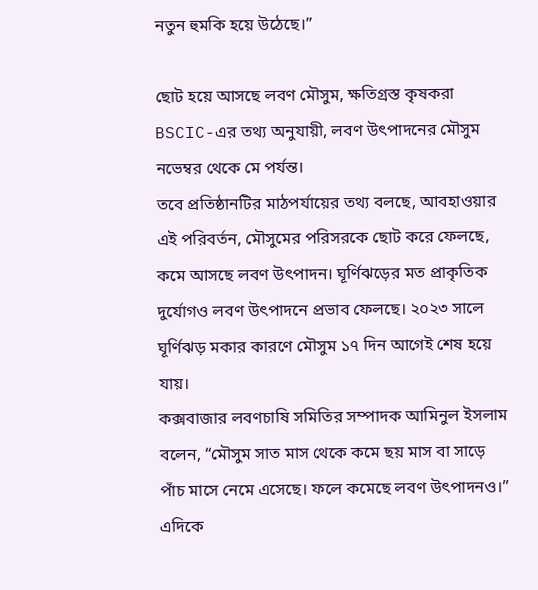নতুন হুমকি হয়ে উঠেছে।”

ছোট হয়ে আসছে লবণ মৌসুম, ক্ষতিগ্রস্ত কৃষকরা
BSCIC-এর তথ্য অনুযায়ী, লবণ উৎপাদনের মৌসুম নভেম্বর থেকে মে পর্যন্ত।
তবে প্রতিষ্ঠানটির মাঠপর্যায়ের তথ্য বলছে, আবহাওয়ার এই পরিবর্তন, মৌসুমের পরিসরকে ছোট করে ফেলছে, কমে আসছে লবণ উৎপাদন। ঘূর্ণিঝড়ের মত প্রাকৃতিক দুর্যোগও লবণ উৎপাদনে প্রভাব ফেলছে। ২০২৩ সালে ঘূর্ণিঝড় মকার কারণে মৌসুম ১৭ দিন আগেই শেষ হয়ে যায়।
কক্সবাজার লবণচাষি সমিতির সম্পাদক আমিনুল ইসলাম বলেন, “মৌসুম সাত মাস থেকে কমে ছয় মাস বা সাড়ে পাঁচ মাসে নেমে এসেছে। ফলে কমেছে লবণ উৎপাদনও।”
এদিকে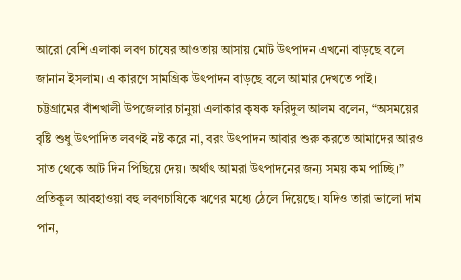আরো বেশি এলাকা লবণ চাষের আওতায় আসায় মোট উৎপাদন এখনো বাড়ছে বলে জানান ইসলাম। এ কারণে সামগ্রিক উৎপাদন বাড়ছে বলে আমার দেখতে পাই।
চট্টগ্রামের বাঁশখালী উপজেলার চানুয়া এলাকার কৃষক ফরিদুল আলম বলেন, “অসময়ের বৃষ্টি শুধু উৎপাদিত লবণই নষ্ট করে না, বরং উৎপাদন আবার শুরু করতে আমাদের আরও সাত থেকে আট দিন পিছিয়ে দেয়। অর্থাৎ আমরা উৎপাদনের জন্য সময় কম পাচ্ছি।”
প্রতিকূল আবহাওয়া বহু লবণচাষিকে ঋণের মধ্যে ঠেলে দিয়েছে। যদিও তারা ভালো দাম পান,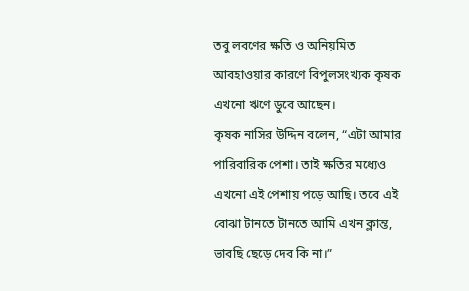তবু লবণের ক্ষতি ও অনিয়মিত আবহাওয়ার কারণে বিপুলসংখ্যক কৃষক এখনো ঋণে ডুবে আছেন।
কৃষক নাসির উদ্দিন বলেন, “এটা আমার পারিবারিক পেশা। তাই ক্ষতির মধ্যেও এখনো এই পেশায় পড়ে আছি। তবে এই বোঝা টানতে টানতে আমি এখন ক্লান্ত, ভাবছি ছেড়ে দেব কি না।”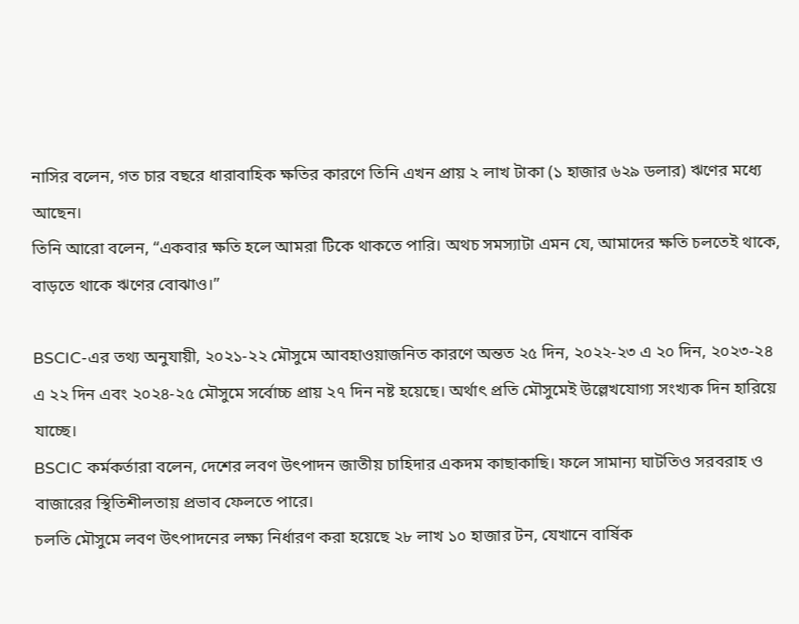নাসির বলেন, গত চার বছরে ধারাবাহিক ক্ষতির কারণে তিনি এখন প্রায় ২ লাখ টাকা (১ হাজার ৬২৯ ডলার) ঋণের মধ্যে আছেন।
তিনি আরো বলেন, “একবার ক্ষতি হলে আমরা টিকে থাকতে পারি। অথচ সমস্যাটা এমন যে, আমাদের ক্ষতি চলতেই থাকে, বাড়তে থাকে ঋণের বোঝাও।”

BSCIC-এর তথ্য অনুযায়ী, ২০২১-২২ মৌসুমে আবহাওয়াজনিত কারণে অন্তত ২৫ দিন, ২০২২-২৩ এ ২০ দিন, ২০২৩-২৪ এ ২২ দিন এবং ২০২৪-২৫ মৌসুমে সর্বোচ্চ প্রায় ২৭ দিন নষ্ট হয়েছে। অর্থাৎ প্রতি মৌসুমেই উল্লেখযোগ্য সংখ্যক দিন হারিয়ে যাচ্ছে।
BSCIC কর্মকর্তারা বলেন, দেশের লবণ উৎপাদন জাতীয় চাহিদার একদম কাছাকাছি। ফলে সামান্য ঘাটতিও সরবরাহ ও বাজারের স্থিতিশীলতায় প্রভাব ফেলতে পারে।
চলতি মৌসুমে লবণ উৎপাদনের লক্ষ্য নির্ধারণ করা হয়েছে ২৮ লাখ ১০ হাজার টন, যেখানে বার্ষিক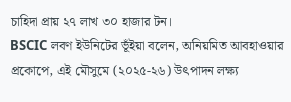চাহিদা প্রায় ২৭ লাখ ৩০ হাজার টন।
BSCIC লবণ ইউনিটের ভূঁইয়া বলেন, অনিয়মিত আবহাওয়ার প্রকোপে, এই মৌসুমে (২০২৫-২৬) উৎপাদন লক্ষ্য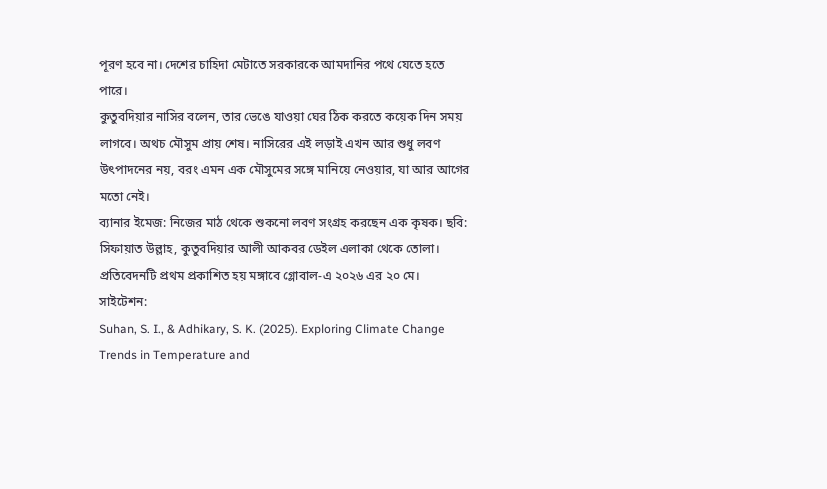পূরণ হবে না। দেশের চাহিদা মেটাতে সরকারকে আমদানির পথে যেতে হতে পারে।
কুতুবদিয়ার নাসির বলেন, তার ভেঙে যাওয়া ঘের ঠিক করতে কয়েক দিন সময় লাগবে। অথচ মৌসুম প্রায় শেষ। নাসিরের এই লড়াই এখন আর শুধু লবণ উৎপাদনের নয়, বরং এমন এক মৌসুমের সঙ্গে মানিয়ে নেওয়ার, যা আর আগের মতো নেই।
ব্যানার ইমেজ: নিজের মাঠ থেকে শুকনো লবণ সংগ্রহ করছেন এক কৃষক। ছবি: সিফায়াত উল্লাহ, কুতুবদিয়ার আলী আকবর ডেইল এলাকা থেকে তোলা।
প্রতিবেদনটি প্রথম প্রকাশিত হয় মঙ্গাবে গ্লোবাল-এ ২০২৬ এর ২০ মে।
সাইটেশন:
Suhan, S. I., & Adhikary, S. K. (2025). Exploring Climate Change Trends in Temperature and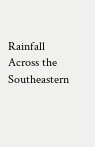Rainfall Across the Southeastern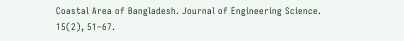Coastal Area of Bangladesh. Journal of Engineering Science. 15(2), 51–67.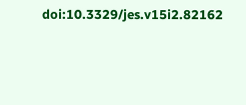doi:10.3329/jes.v15i2.82162